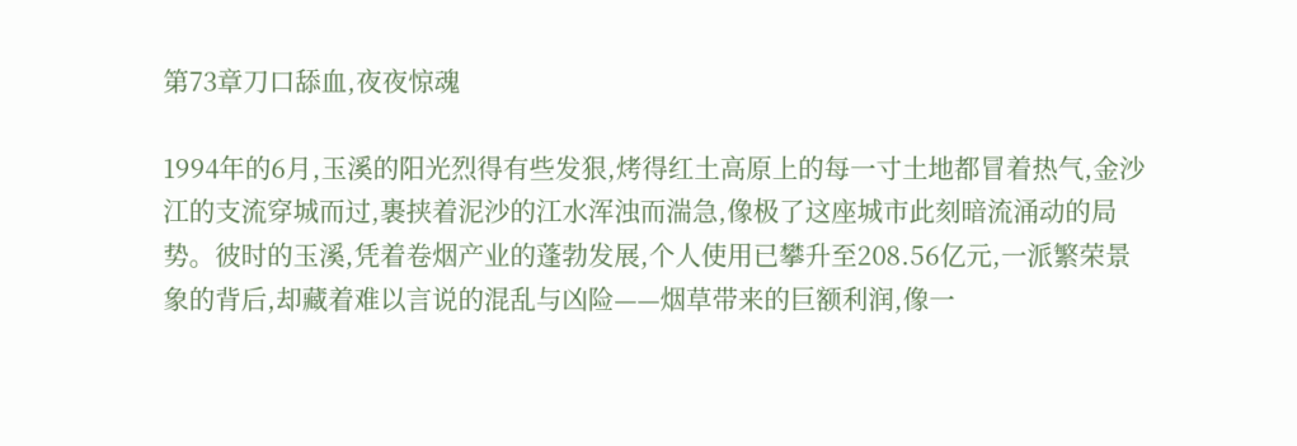第73章刀口舔血,夜夜惊魂

1994年的6月,玉溪的阳光烈得有些发狠,烤得红土高原上的每一寸土地都冒着热气,金沙江的支流穿城而过,裹挟着泥沙的江水浑浊而湍急,像极了这座城市此刻暗流涌动的局势。彼时的玉溪,凭着卷烟产业的蓬勃发展,个人使用已攀升至208.56亿元,一派繁荣景象的背后,却藏着难以言说的混乱与凶险——烟草带来的巨额利润,像一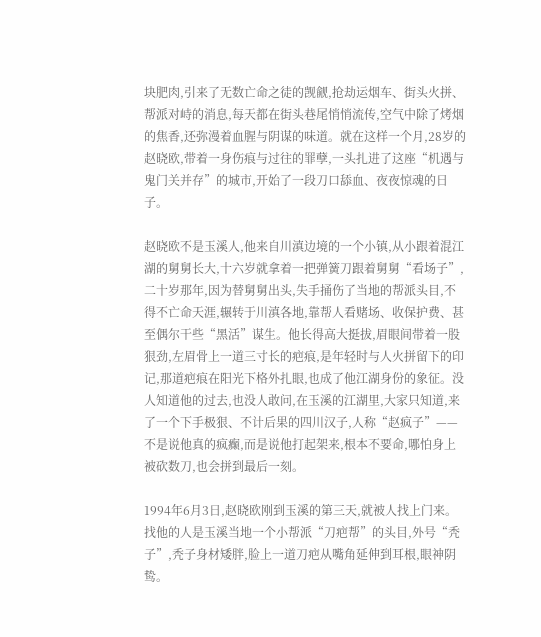块肥肉,引来了无数亡命之徒的觊觎,抢劫运烟车、街头火拼、帮派对峙的消息,每天都在街头巷尾悄悄流传,空气中除了烤烟的焦香,还弥漫着血腥与阴谋的味道。就在这样一个月,28岁的赵晓欧,带着一身伤痕与过往的罪孽,一头扎进了这座“机遇与鬼门关并存”的城市,开始了一段刀口舔血、夜夜惊魂的日子。

赵晓欧不是玉溪人,他来自川滇边境的一个小镇,从小跟着混江湖的舅舅长大,十六岁就拿着一把弹簧刀跟着舅舅“看场子”,二十岁那年,因为替舅舅出头,失手捅伤了当地的帮派头目,不得不亡命天涯,辗转于川滇各地,靠帮人看赌场、收保护费、甚至偶尔干些“黑活”谋生。他长得高大挺拔,眉眼间带着一股狠劲,左眉骨上一道三寸长的疤痕,是年轻时与人火拼留下的印记,那道疤痕在阳光下格外扎眼,也成了他江湖身份的象征。没人知道他的过去,也没人敢问,在玉溪的江湖里,大家只知道,来了一个下手极狠、不计后果的四川汉子,人称“赵疯子”——不是说他真的疯癫,而是说他打起架来,根本不要命,哪怕身上被砍数刀,也会拼到最后一刻。

1994年6月3日,赵晓欧刚到玉溪的第三天,就被人找上门来。找他的人是玉溪当地一个小帮派“刀疤帮”的头目,外号“秃子”,秃子身材矮胖,脸上一道刀疤从嘴角延伸到耳根,眼神阴鸷。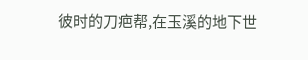彼时的刀疤帮,在玉溪的地下世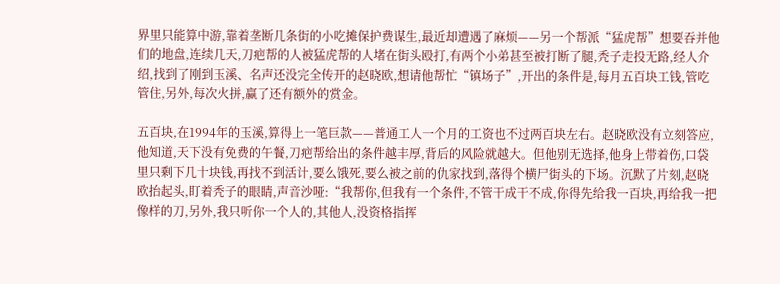界里只能算中游,靠着垄断几条街的小吃摊保护费谋生,最近却遭遇了麻烦——另一个帮派“猛虎帮”想要吞并他们的地盘,连续几天,刀疤帮的人被猛虎帮的人堵在街头殴打,有两个小弟甚至被打断了腿,秃子走投无路,经人介绍,找到了刚到玉溪、名声还没完全传开的赵晓欧,想请他帮忙“镇场子”,开出的条件是,每月五百块工钱,管吃管住,另外,每次火拼,赢了还有额外的赏金。

五百块,在1994年的玉溪,算得上一笔巨款——普通工人一个月的工资也不过两百块左右。赵晓欧没有立刻答应,他知道,天下没有免费的午餐,刀疤帮给出的条件越丰厚,背后的风险就越大。但他别无选择,他身上带着伤,口袋里只剩下几十块钱,再找不到活计,要么饿死,要么被之前的仇家找到,落得个横尸街头的下场。沉默了片刻,赵晓欧抬起头,盯着秃子的眼睛,声音沙哑:“我帮你,但我有一个条件,不管干成干不成,你得先给我一百块,再给我一把像样的刀,另外,我只听你一个人的,其他人,没资格指挥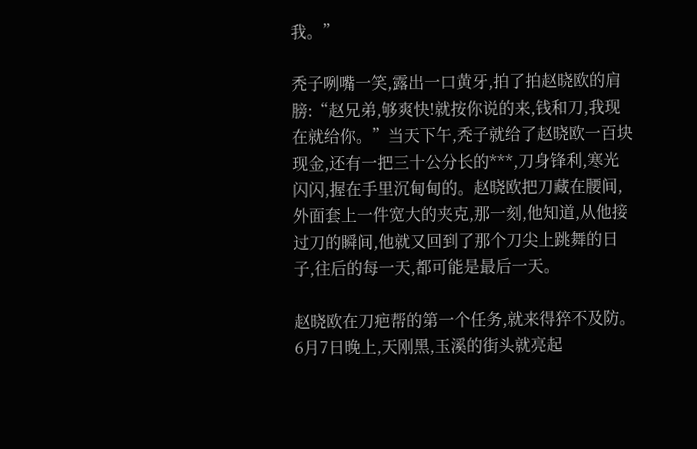我。”

秃子咧嘴一笑,露出一口黄牙,拍了拍赵晓欧的肩膀:“赵兄弟,够爽快!就按你说的来,钱和刀,我现在就给你。”当天下午,秃子就给了赵晓欧一百块现金,还有一把三十公分长的***,刀身锋利,寒光闪闪,握在手里沉甸甸的。赵晓欧把刀藏在腰间,外面套上一件宽大的夹克,那一刻,他知道,从他接过刀的瞬间,他就又回到了那个刀尖上跳舞的日子,往后的每一天,都可能是最后一天。

赵晓欧在刀疤帮的第一个任务,就来得猝不及防。6月7日晚上,天刚黑,玉溪的街头就亮起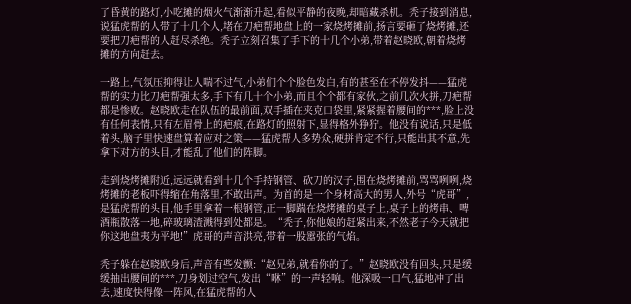了昏黄的路灯,小吃摊的烟火气渐渐升起,看似平静的夜晚,却暗藏杀机。秃子接到消息,说猛虎帮的人带了十几个人,堵在刀疤帮地盘上的一家烧烤摊前,扬言要砸了烧烤摊,还要把刀疤帮的人赶尽杀绝。秃子立刻召集了手下的十几个小弟,带着赵晓欧,朝着烧烤摊的方向赶去。

一路上,气氛压抑得让人喘不过气,小弟们个个脸色发白,有的甚至在不停发抖——猛虎帮的实力比刀疤帮强太多,手下有几十个小弟,而且个个都有家伙,之前几次火拼,刀疤帮都是惨败。赵晓欧走在队伍的最前面,双手插在夹克口袋里,紧紧握着腰间的***,脸上没有任何表情,只有左眉骨上的疤痕,在路灯的照射下,显得格外狰狞。他没有说话,只是低着头,脑子里快速盘算着应对之策——猛虎帮人多势众,硬拼肯定不行,只能出其不意,先拿下对方的头目,才能乱了他们的阵脚。

走到烧烤摊附近,远远就看到十几个手持钢管、砍刀的汉子,围在烧烤摊前,骂骂咧咧,烧烤摊的老板吓得缩在角落里,不敢出声。为首的是一个身材高大的男人,外号“虎哥”,是猛虎帮的头目,他手里拿着一根钢管,正一脚踹在烧烤摊的桌子上,桌子上的烤串、啤酒瓶散落一地,碎玻璃渣溅得到处都是。“秃子,你他娘的赶紧出来,不然老子今天就把你这地盘夷为平地!”虎哥的声音洪亮,带着一股嚣张的气焰。

秃子躲在赵晓欧身后,声音有些发颤:“赵兄弟,就看你的了。”赵晓欧没有回头,只是缓缓抽出腰间的***,刀身划过空气,发出“咻”的一声轻响。他深吸一口气,猛地冲了出去,速度快得像一阵风,在猛虎帮的人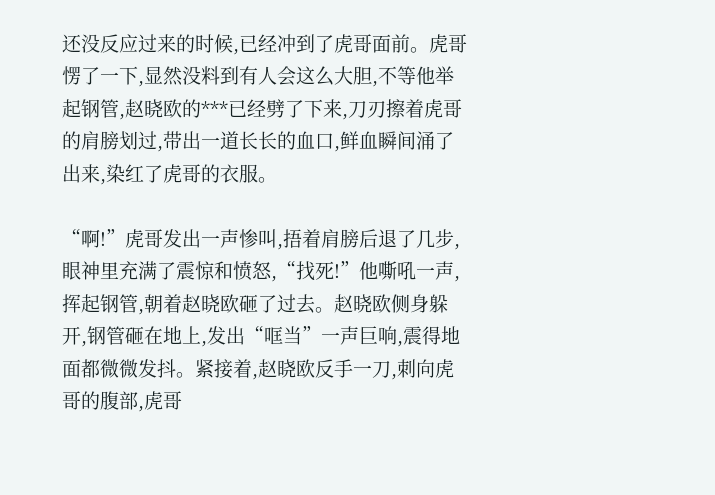还没反应过来的时候,已经冲到了虎哥面前。虎哥愣了一下,显然没料到有人会这么大胆,不等他举起钢管,赵晓欧的***已经劈了下来,刀刃擦着虎哥的肩膀划过,带出一道长长的血口,鲜血瞬间涌了出来,染红了虎哥的衣服。

“啊!”虎哥发出一声惨叫,捂着肩膀后退了几步,眼神里充满了震惊和愤怒,“找死!”他嘶吼一声,挥起钢管,朝着赵晓欧砸了过去。赵晓欧侧身躲开,钢管砸在地上,发出“哐当”一声巨响,震得地面都微微发抖。紧接着,赵晓欧反手一刀,刺向虎哥的腹部,虎哥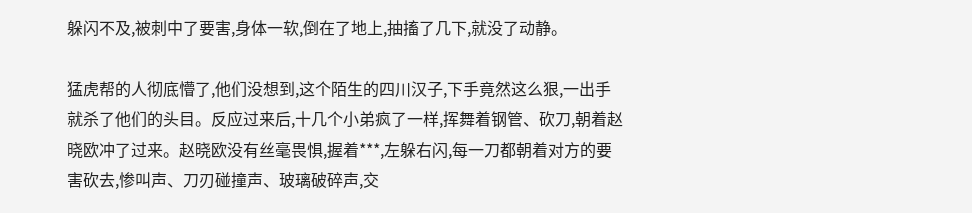躲闪不及,被刺中了要害,身体一软,倒在了地上,抽搐了几下,就没了动静。

猛虎帮的人彻底懵了,他们没想到,这个陌生的四川汉子,下手竟然这么狠,一出手就杀了他们的头目。反应过来后,十几个小弟疯了一样,挥舞着钢管、砍刀,朝着赵晓欧冲了过来。赵晓欧没有丝毫畏惧,握着***,左躲右闪,每一刀都朝着对方的要害砍去,惨叫声、刀刃碰撞声、玻璃破碎声,交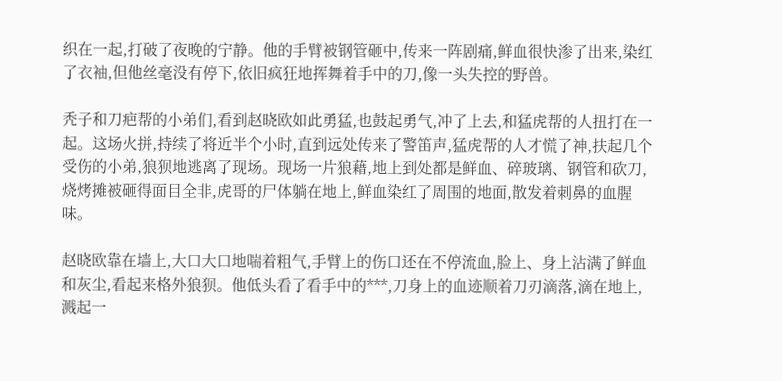织在一起,打破了夜晚的宁静。他的手臂被钢管砸中,传来一阵剧痛,鲜血很快渗了出来,染红了衣袖,但他丝毫没有停下,依旧疯狂地挥舞着手中的刀,像一头失控的野兽。

秃子和刀疤帮的小弟们,看到赵晓欧如此勇猛,也鼓起勇气,冲了上去,和猛虎帮的人扭打在一起。这场火拼,持续了将近半个小时,直到远处传来了警笛声,猛虎帮的人才慌了神,扶起几个受伤的小弟,狼狈地逃离了现场。现场一片狼藉,地上到处都是鲜血、碎玻璃、钢管和砍刀,烧烤摊被砸得面目全非,虎哥的尸体躺在地上,鲜血染红了周围的地面,散发着刺鼻的血腥味。

赵晓欧靠在墙上,大口大口地喘着粗气,手臂上的伤口还在不停流血,脸上、身上沾满了鲜血和灰尘,看起来格外狼狈。他低头看了看手中的***,刀身上的血迹顺着刀刃滴落,滴在地上,溅起一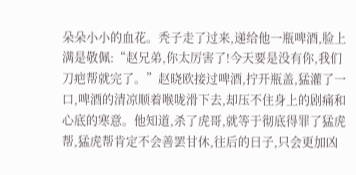朵朵小小的血花。秃子走了过来,递给他一瓶啤酒,脸上满是敬佩:“赵兄弟,你太厉害了!今天要是没有你,我们刀疤帮就完了。”赵晓欧接过啤酒,拧开瓶盖,猛灌了一口,啤酒的清凉顺着喉咙滑下去,却压不住身上的剧痛和心底的寒意。他知道,杀了虎哥,就等于彻底得罪了猛虎帮,猛虎帮肯定不会善罢甘休,往后的日子,只会更加凶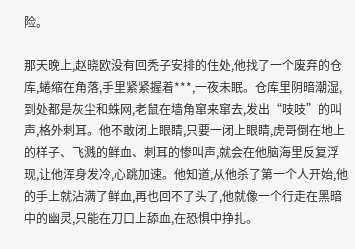险。

那天晚上,赵晓欧没有回秃子安排的住处,他找了一个废弃的仓库,蜷缩在角落,手里紧紧握着***,一夜未眠。仓库里阴暗潮湿,到处都是灰尘和蛛网,老鼠在墙角窜来窜去,发出“吱吱”的叫声,格外刺耳。他不敢闭上眼睛,只要一闭上眼睛,虎哥倒在地上的样子、飞溅的鲜血、刺耳的惨叫声,就会在他脑海里反复浮现,让他浑身发冷,心跳加速。他知道,从他杀了第一个人开始,他的手上就沾满了鲜血,再也回不了头了,他就像一个行走在黑暗中的幽灵,只能在刀口上舔血,在恐惧中挣扎。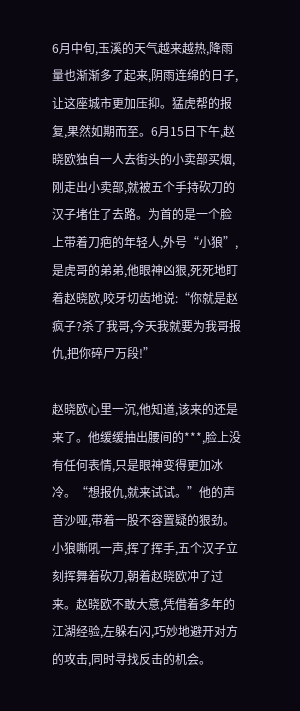6月中旬,玉溪的天气越来越热,降雨量也渐渐多了起来,阴雨连绵的日子,让这座城市更加压抑。猛虎帮的报复,果然如期而至。6月15日下午,赵晓欧独自一人去街头的小卖部买烟,刚走出小卖部,就被五个手持砍刀的汉子堵住了去路。为首的是一个脸上带着刀疤的年轻人,外号“小狼”,是虎哥的弟弟,他眼神凶狠,死死地盯着赵晓欧,咬牙切齿地说:“你就是赵疯子?杀了我哥,今天我就要为我哥报仇,把你碎尸万段!”

赵晓欧心里一沉,他知道,该来的还是来了。他缓缓抽出腰间的***,脸上没有任何表情,只是眼神变得更加冰冷。“想报仇,就来试试。”他的声音沙哑,带着一股不容置疑的狠劲。小狼嘶吼一声,挥了挥手,五个汉子立刻挥舞着砍刀,朝着赵晓欧冲了过来。赵晓欧不敢大意,凭借着多年的江湖经验,左躲右闪,巧妙地避开对方的攻击,同时寻找反击的机会。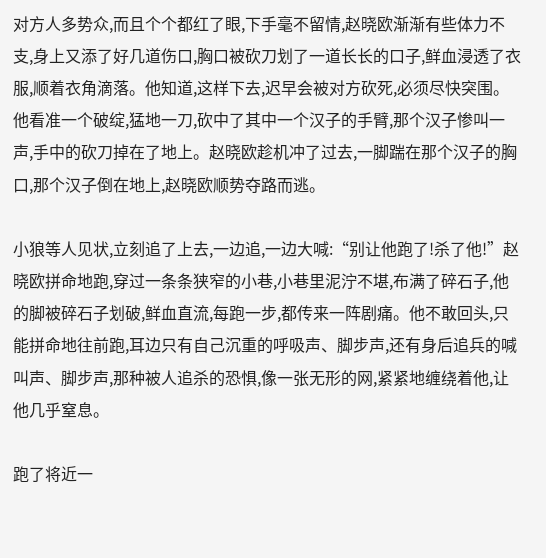对方人多势众,而且个个都红了眼,下手毫不留情,赵晓欧渐渐有些体力不支,身上又添了好几道伤口,胸口被砍刀划了一道长长的口子,鲜血浸透了衣服,顺着衣角滴落。他知道,这样下去,迟早会被对方砍死,必须尽快突围。他看准一个破绽,猛地一刀,砍中了其中一个汉子的手臂,那个汉子惨叫一声,手中的砍刀掉在了地上。赵晓欧趁机冲了过去,一脚踹在那个汉子的胸口,那个汉子倒在地上,赵晓欧顺势夺路而逃。

小狼等人见状,立刻追了上去,一边追,一边大喊:“别让他跑了!杀了他!”赵晓欧拼命地跑,穿过一条条狭窄的小巷,小巷里泥泞不堪,布满了碎石子,他的脚被碎石子划破,鲜血直流,每跑一步,都传来一阵剧痛。他不敢回头,只能拼命地往前跑,耳边只有自己沉重的呼吸声、脚步声,还有身后追兵的喊叫声、脚步声,那种被人追杀的恐惧,像一张无形的网,紧紧地缠绕着他,让他几乎窒息。

跑了将近一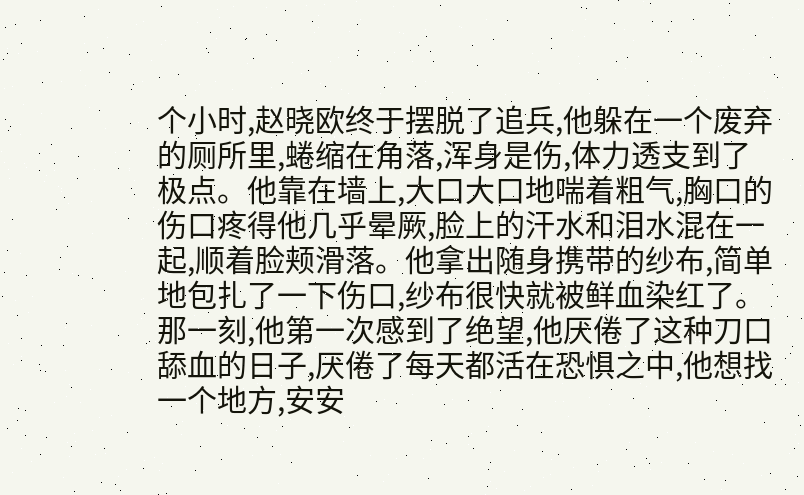个小时,赵晓欧终于摆脱了追兵,他躲在一个废弃的厕所里,蜷缩在角落,浑身是伤,体力透支到了极点。他靠在墙上,大口大口地喘着粗气,胸口的伤口疼得他几乎晕厥,脸上的汗水和泪水混在一起,顺着脸颊滑落。他拿出随身携带的纱布,简单地包扎了一下伤口,纱布很快就被鲜血染红了。那一刻,他第一次感到了绝望,他厌倦了这种刀口舔血的日子,厌倦了每天都活在恐惧之中,他想找一个地方,安安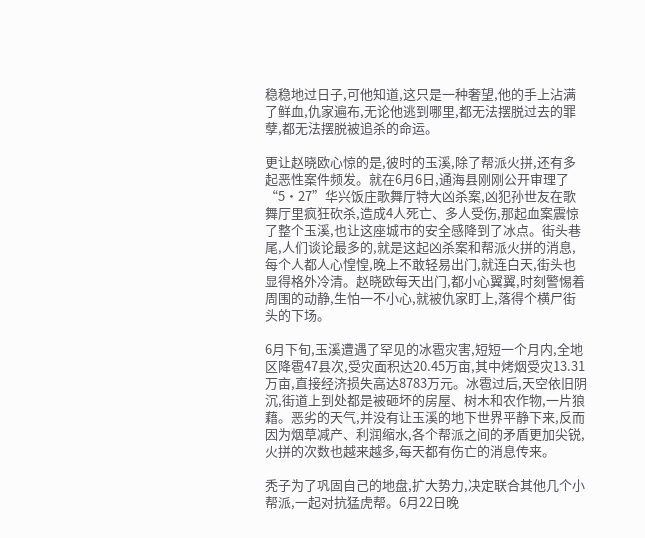稳稳地过日子,可他知道,这只是一种奢望,他的手上沾满了鲜血,仇家遍布,无论他逃到哪里,都无法摆脱过去的罪孽,都无法摆脱被追杀的命运。

更让赵晓欧心惊的是,彼时的玉溪,除了帮派火拼,还有多起恶性案件频发。就在6月6日,通海县刚刚公开审理了“5·27”华兴饭庄歌舞厅特大凶杀案,凶犯孙世友在歌舞厅里疯狂砍杀,造成4人死亡、多人受伤,那起血案震惊了整个玉溪,也让这座城市的安全感降到了冰点。街头巷尾,人们谈论最多的,就是这起凶杀案和帮派火拼的消息,每个人都人心惶惶,晚上不敢轻易出门,就连白天,街头也显得格外冷清。赵晓欧每天出门,都小心翼翼,时刻警惕着周围的动静,生怕一不小心,就被仇家盯上,落得个横尸街头的下场。

6月下旬,玉溪遭遇了罕见的冰雹灾害,短短一个月内,全地区降雹47县次,受灾面积达20.45万亩,其中烤烟受灾13.31万亩,直接经济损失高达8783万元。冰雹过后,天空依旧阴沉,街道上到处都是被砸坏的房屋、树木和农作物,一片狼藉。恶劣的天气,并没有让玉溪的地下世界平静下来,反而因为烟草减产、利润缩水,各个帮派之间的矛盾更加尖锐,火拼的次数也越来越多,每天都有伤亡的消息传来。

秃子为了巩固自己的地盘,扩大势力,决定联合其他几个小帮派,一起对抗猛虎帮。6月22日晚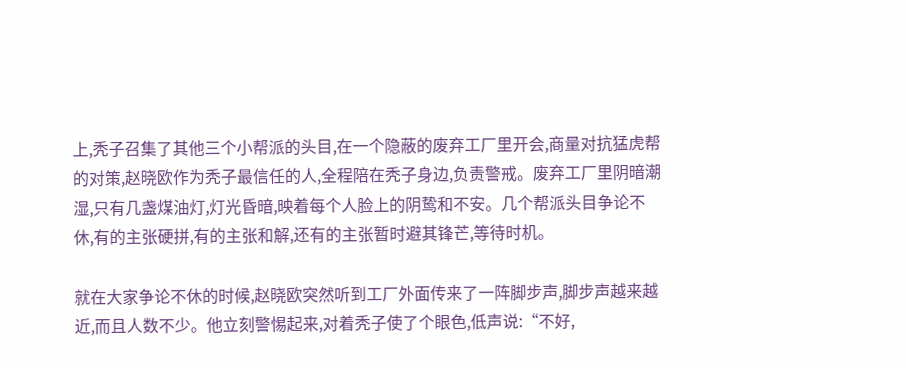上,秃子召集了其他三个小帮派的头目,在一个隐蔽的废弃工厂里开会,商量对抗猛虎帮的对策,赵晓欧作为秃子最信任的人,全程陪在秃子身边,负责警戒。废弃工厂里阴暗潮湿,只有几盏煤油灯,灯光昏暗,映着每个人脸上的阴鸷和不安。几个帮派头目争论不休,有的主张硬拼,有的主张和解,还有的主张暂时避其锋芒,等待时机。

就在大家争论不休的时候,赵晓欧突然听到工厂外面传来了一阵脚步声,脚步声越来越近,而且人数不少。他立刻警惕起来,对着秃子使了个眼色,低声说:“不好,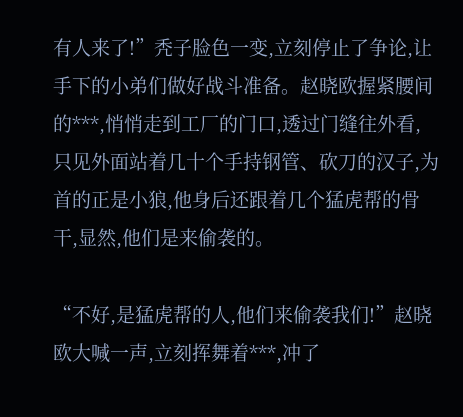有人来了!”秃子脸色一变,立刻停止了争论,让手下的小弟们做好战斗准备。赵晓欧握紧腰间的***,悄悄走到工厂的门口,透过门缝往外看,只见外面站着几十个手持钢管、砍刀的汉子,为首的正是小狼,他身后还跟着几个猛虎帮的骨干,显然,他们是来偷袭的。

“不好,是猛虎帮的人,他们来偷袭我们!”赵晓欧大喊一声,立刻挥舞着***,冲了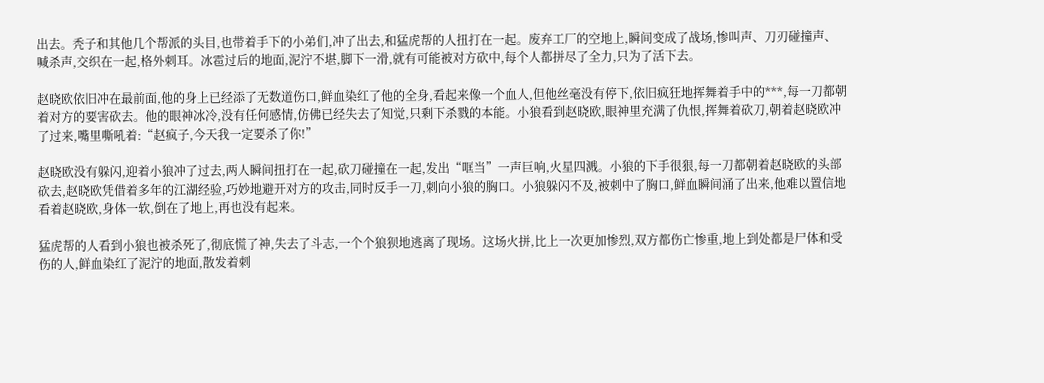出去。秃子和其他几个帮派的头目,也带着手下的小弟们,冲了出去,和猛虎帮的人扭打在一起。废弃工厂的空地上,瞬间变成了战场,惨叫声、刀刃碰撞声、喊杀声,交织在一起,格外刺耳。冰雹过后的地面,泥泞不堪,脚下一滑,就有可能被对方砍中,每个人都拼尽了全力,只为了活下去。

赵晓欧依旧冲在最前面,他的身上已经添了无数道伤口,鲜血染红了他的全身,看起来像一个血人,但他丝毫没有停下,依旧疯狂地挥舞着手中的***,每一刀都朝着对方的要害砍去。他的眼神冰冷,没有任何感情,仿佛已经失去了知觉,只剩下杀戮的本能。小狼看到赵晓欧,眼神里充满了仇恨,挥舞着砍刀,朝着赵晓欧冲了过来,嘴里嘶吼着:“赵疯子,今天我一定要杀了你!”

赵晓欧没有躲闪,迎着小狼冲了过去,两人瞬间扭打在一起,砍刀碰撞在一起,发出“哐当”一声巨响,火星四溅。小狼的下手很狠,每一刀都朝着赵晓欧的头部砍去,赵晓欧凭借着多年的江湖经验,巧妙地避开对方的攻击,同时反手一刀,刺向小狼的胸口。小狼躲闪不及,被刺中了胸口,鲜血瞬间涌了出来,他难以置信地看着赵晓欧,身体一软,倒在了地上,再也没有起来。

猛虎帮的人看到小狼也被杀死了,彻底慌了神,失去了斗志,一个个狼狈地逃离了现场。这场火拼,比上一次更加惨烈,双方都伤亡惨重,地上到处都是尸体和受伤的人,鲜血染红了泥泞的地面,散发着刺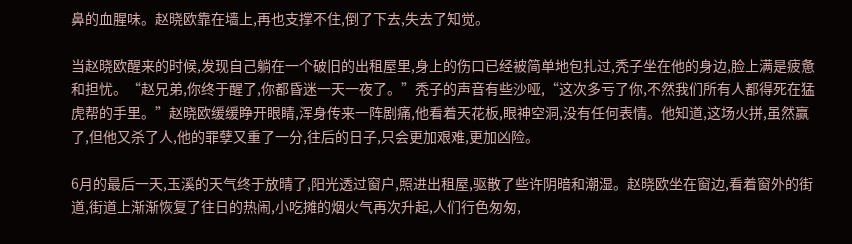鼻的血腥味。赵晓欧靠在墙上,再也支撑不住,倒了下去,失去了知觉。

当赵晓欧醒来的时候,发现自己躺在一个破旧的出租屋里,身上的伤口已经被简单地包扎过,秃子坐在他的身边,脸上满是疲惫和担忧。“赵兄弟,你终于醒了,你都昏迷一天一夜了。”秃子的声音有些沙哑,“这次多亏了你,不然我们所有人都得死在猛虎帮的手里。”赵晓欧缓缓睁开眼睛,浑身传来一阵剧痛,他看着天花板,眼神空洞,没有任何表情。他知道,这场火拼,虽然赢了,但他又杀了人,他的罪孽又重了一分,往后的日子,只会更加艰难,更加凶险。

6月的最后一天,玉溪的天气终于放晴了,阳光透过窗户,照进出租屋,驱散了些许阴暗和潮湿。赵晓欧坐在窗边,看着窗外的街道,街道上渐渐恢复了往日的热闹,小吃摊的烟火气再次升起,人们行色匆匆,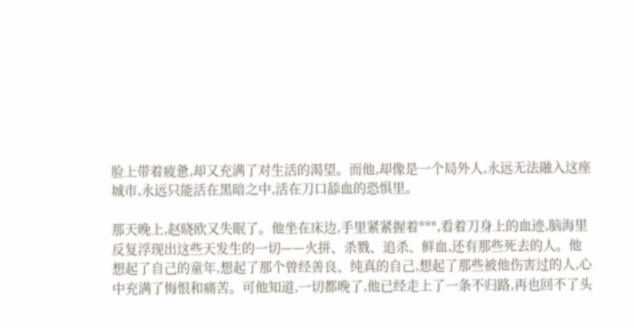脸上带着疲惫,却又充满了对生活的渴望。而他,却像是一个局外人,永远无法融入这座城市,永远只能活在黑暗之中,活在刀口舔血的恐惧里。

那天晚上,赵晓欧又失眠了。他坐在床边,手里紧紧握着***,看着刀身上的血迹,脑海里反复浮现出这些天发生的一切——火拼、杀戮、追杀、鲜血,还有那些死去的人。他想起了自己的童年,想起了那个曾经善良、纯真的自己,想起了那些被他伤害过的人,心中充满了悔恨和痛苦。可他知道,一切都晚了,他已经走上了一条不归路,再也回不了头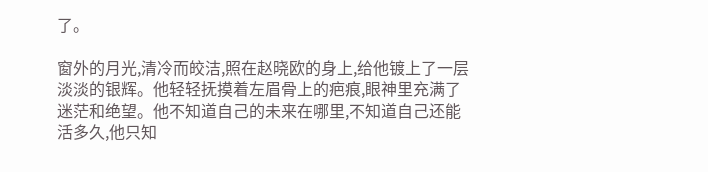了。

窗外的月光,清冷而皎洁,照在赵晓欧的身上,给他镀上了一层淡淡的银辉。他轻轻抚摸着左眉骨上的疤痕,眼神里充满了迷茫和绝望。他不知道自己的未来在哪里,不知道自己还能活多久,他只知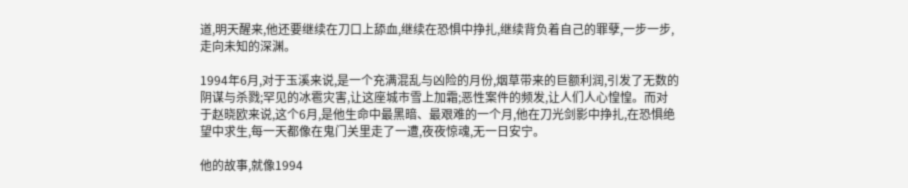道,明天醒来,他还要继续在刀口上舔血,继续在恐惧中挣扎,继续背负着自己的罪孽,一步一步,走向未知的深渊。

1994年6月,对于玉溪来说,是一个充满混乱与凶险的月份,烟草带来的巨额利润,引发了无数的阴谋与杀戮;罕见的冰雹灾害,让这座城市雪上加霜;恶性案件的频发,让人们人心惶惶。而对于赵晓欧来说,这个6月,是他生命中最黑暗、最艰难的一个月,他在刀光剑影中挣扎,在恐惧绝望中求生,每一天都像在鬼门关里走了一遭,夜夜惊魂,无一日安宁。

他的故事,就像1994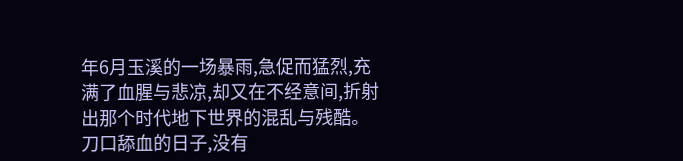年6月玉溪的一场暴雨,急促而猛烈,充满了血腥与悲凉,却又在不经意间,折射出那个时代地下世界的混乱与残酷。刀口舔血的日子,没有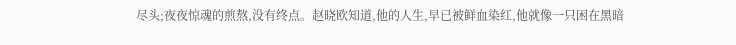尽头;夜夜惊魂的煎熬,没有终点。赵晓欧知道,他的人生,早已被鲜血染红,他就像一只困在黑暗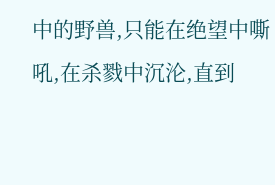中的野兽,只能在绝望中嘶吼,在杀戮中沉沦,直到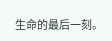生命的最后一刻。